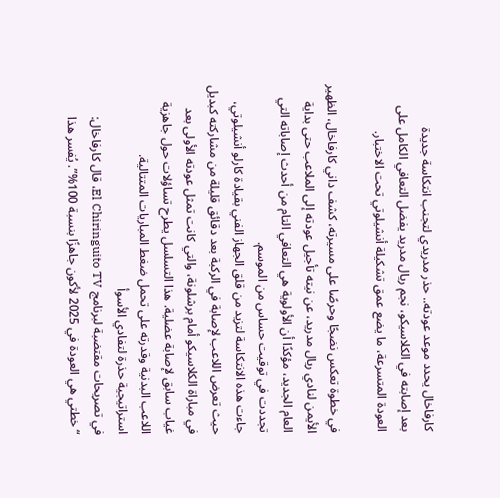كارفاخال يحدد موعد عودته.. حذر مدريدي لتجنب انتكاسة جديدة
بعد إصابته في الكلاسيكو، نجم ريال مدريد يفضل التعافي الكامل على العودة المتسرعة، ما يضع عمق تشكيلة أنشيلوتي تحت الاختبار.

في خطوة تعكس نضجًا وحرصًا على مسيرته، كشف داني كارفاخال، الظهير الأيمن لنادي ريال مدريد، عن نيته تأجيل عودته إلى الملاعب حتى بداية العام الجديد، مؤكدًا أن الأولوية هي التعافي التام من أحدث إصاباته التي تجددت في توقيت حساس من الموسم.
جاءت هذه الانتكاسة لتزيد من قلق الجهاز الفني بقيادة كارلو أنشيلوتي، حيث تعرض اللاعب لإصابة في الركبة بعد دقائق قليلة من مشاركته كبديل في مباراة الكلاسيكو أمام برشلونة، والتي كانت تمثل عودته الأولى بعد غياب سابق لإصابة عضلية. هذا التسلسل يطرح تساؤلات حول جاهزية اللاعب البدنية وقدرته على تحمل ضغط المباريات المتتالية.
استراتيجية حذرة لتفادي الأسوأ
في تصريحات مقتضبة لبرنامج El Chiringuito TV، قال كارفاخال: “خطتي هي العودة في 2025 لأكون جاهزًا بنسبة 100%”. يُفسر هذا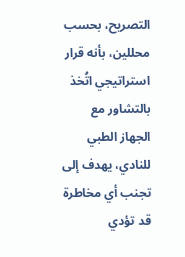التصريح، بحسب محللين، بأنه قرار استراتيجي اتُخذ بالتشاور مع الجهاز الطبي للنادي، يهدف إلى تجنب أي مخاطرة قد تؤدي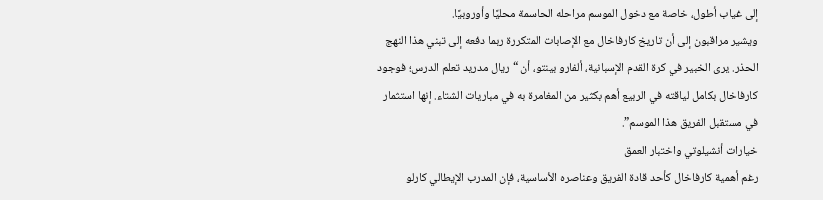إلى غياب أطول، خاصة مع دخول الموسم مراحله الحاسمة محليًا وأوروبيًا.
ويشير مراقبون إلى أن تاريخ كارفاخال مع الإصابات المتكررة ربما دفعه إلى تبني هذا النهج الحذر. يرى الخبير في كرة القدم الإسبانية، ألفارو بينتو، أن “ريال مدريد تعلم الدرس؛ فوجود كارفاخال بكامل لياقته في الربيع أهم بكثير من المغامرة به في مباريات الشتاء. إنها استثمار في مستقبل الفريق هذا الموسم”.
خيارات أنشيلوتي واختبار العمق
رغم أهمية كارفاخال كأحد قادة الفريق وعناصره الأساسية، فإن المدرب الإيطالي كارلو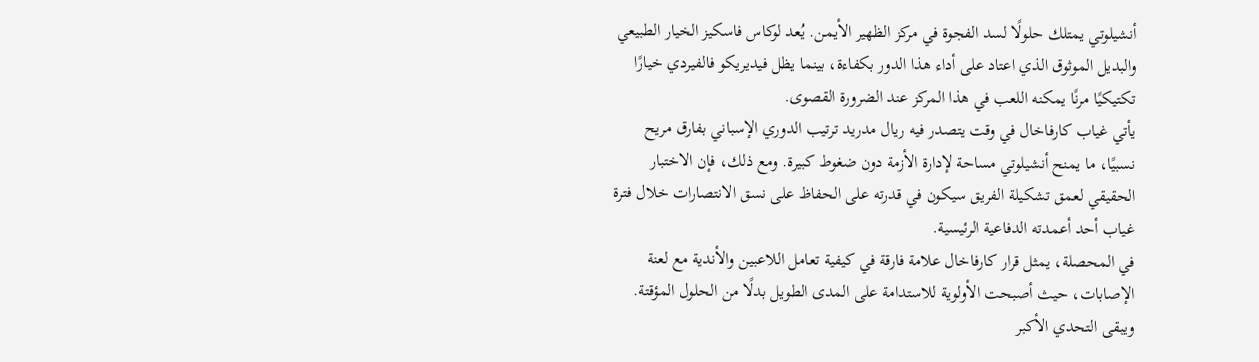أنشيلوتي يمتلك حلولًا لسد الفجوة في مركز الظهير الأيمن. يُعد لوكاس فاسكيز الخيار الطبيعي والبديل الموثوق الذي اعتاد على أداء هذا الدور بكفاءة، بينما يظل فيديريكو فالفيردي خيارًا تكتيكيًا مرنًا يمكنه اللعب في هذا المركز عند الضرورة القصوى.
يأتي غياب كارفاخال في وقت يتصدر فيه ريال مدريد ترتيب الدوري الإسباني بفارق مريح نسبيًا، ما يمنح أنشيلوتي مساحة لإدارة الأزمة دون ضغوط كبيرة. ومع ذلك، فإن الاختبار الحقيقي لعمق تشكيلة الفريق سيكون في قدرته على الحفاظ على نسق الانتصارات خلال فترة غياب أحد أعمدته الدفاعية الرئيسية.
في المحصلة، يمثل قرار كارفاخال علامة فارقة في كيفية تعامل اللاعبين والأندية مع لعنة الإصابات، حيث أصبحت الأولوية للاستدامة على المدى الطويل بدلًا من الحلول المؤقتة. ويبقى التحدي الأكبر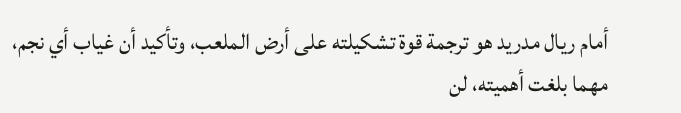أمام ريال مدريد هو ترجمة قوة تشكيلته على أرض الملعب، وتأكيد أن غياب أي نجم، مهما بلغت أهميته، لن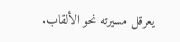يعرقل مسيرته نحو الألقاب.